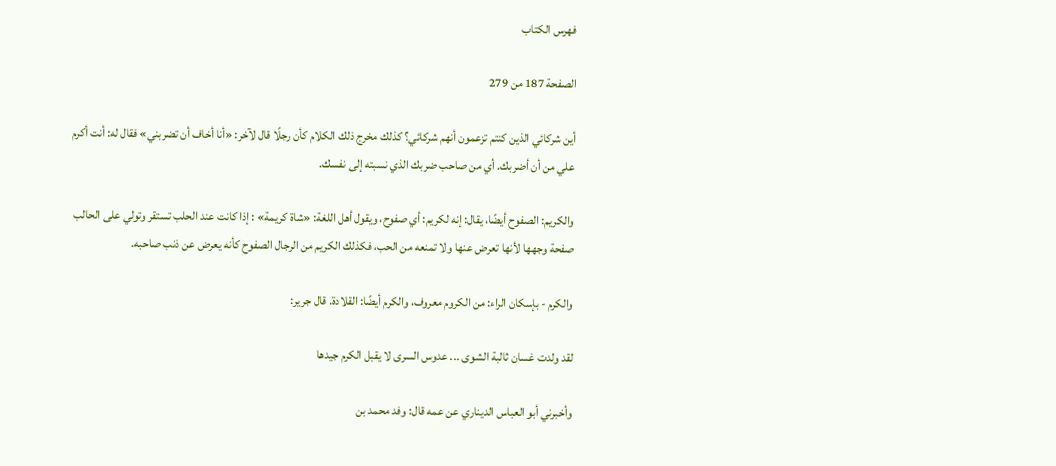فهرس الكتاب

الصفحة 187 من 279

أين شركائي الذين كنتم تزعمون أنهم شركائي؟ كذلك مخرج ذلك الكلام كأن رجلًا قال لآخر: «أنا أخاف أن تضربني» فقال له: أنت أكرم علي من أن أضربك. أي من صاحب ضربك الذي نسبته إلى نفسك.

والكريم: الصفوح أيضًا، يقال: إنه لكريم: أي صفوح، ويقول أهل اللغة: «شاة كريمة» : إذا كانت عند الحلب تستقر وتولي على الحالب صفحة وجهها لأنها تعرض عنها ولا تمنعه من الحب، فكذلك الكريم من الرجال الصفوح كأنه يعرض عن ذنب صاحبه.

والكرم - بإسكان الراء: من الكروم معروف، والكرم أيضًا: القلادة. قال جرير:

لقد ولدت غسان ثالبة الشوى ... عدوس السرى لا يقبل الكرم جيدها

وأخبرني أبو العباس الديناري عن عمه قال: وفد محمد بن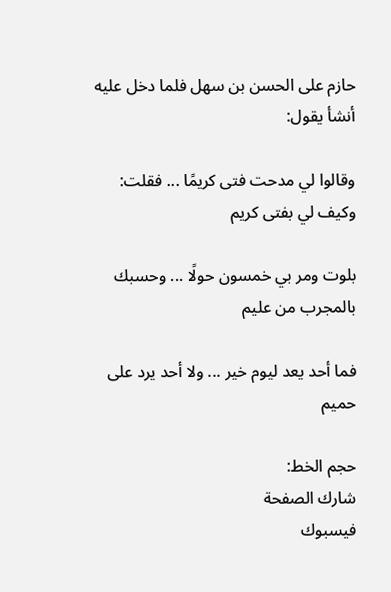حازم على الحسن بن سهل فلما دخل عليه أنشأ يقول:

وقالوا لي مدحت فتى كريمًا ... فقلت: وكيف لي بفتى كريم

بلوت ومر بي خمسون حولًا ... وحسبك بالمجرب من عليم

فما أحد يعد ليوم خير ... ولا أحد يرد على حميم

حجم الخط:
شارك الصفحة
فيسبوك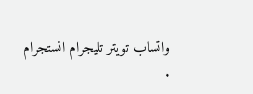واتساب تويتر تليجرام انستجرام
.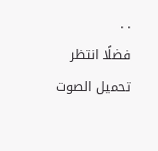. .
فضلًا انتظر تحميل الصوت